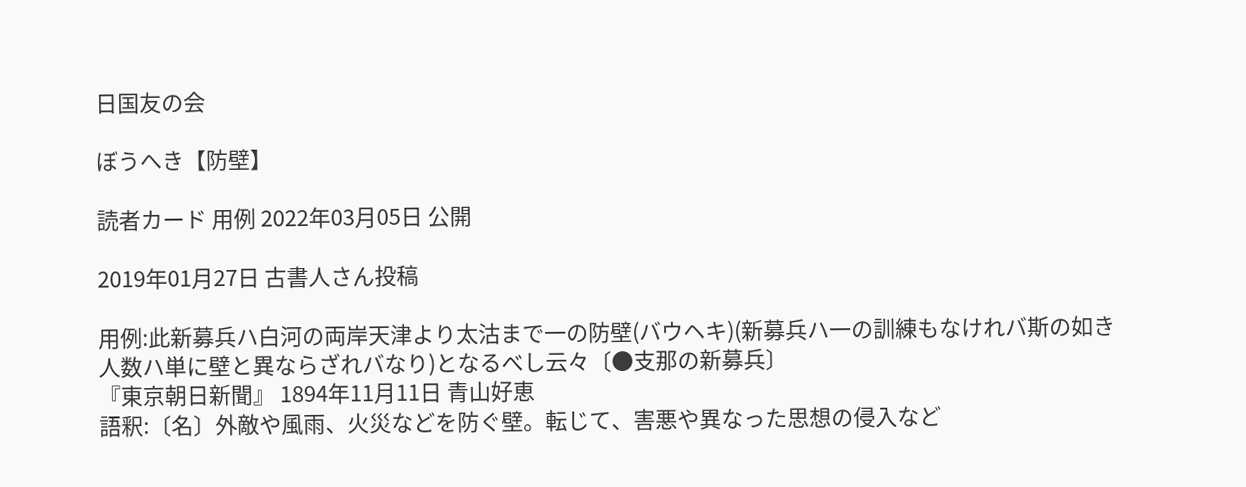日国友の会

ぼうへき【防壁】

読者カード 用例 2022年03月05日 公開

2019年01月27日 古書人さん投稿

用例:此新募兵ハ白河の両岸天津より太沽まで一の防壁(バウヘキ)(新募兵ハ一の訓練もなけれバ斯の如き人数ハ単に壁と異ならざれバなり)となるべし云々〔●支那の新募兵〕
『東京朝日新聞』 1894年11月11日 青山好恵
語釈:〔名〕外敵や風雨、火災などを防ぐ壁。転じて、害悪や異なった思想の侵入など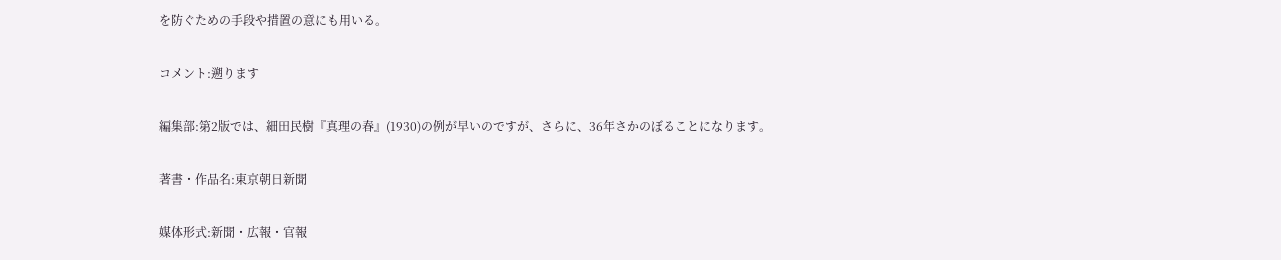を防ぐための手段や措置の意にも用いる。

コメント:遡ります

編集部:第2版では、細田民樹『真理の春』(1930)の例が早いのですが、さらに、36年さかのぼることになります。

著書・作品名:東京朝日新聞

媒体形式:新聞・広報・官報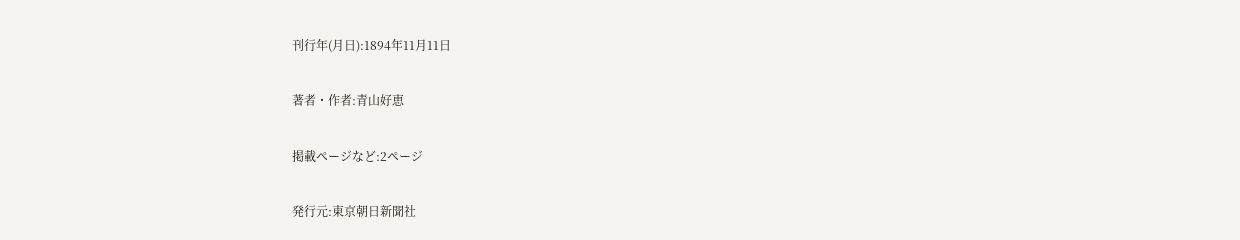刊行年(月日):1894年11月11日

著者・作者:青山好恵

掲載ページなど:2ページ

発行元:東京朝日新聞社